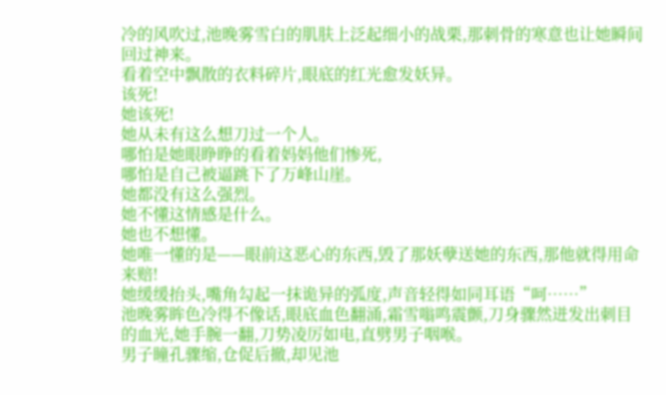冷的风吹过,池晚雾雪白的肌肤上泛起细小的战栗,那刺骨的寒意也让她瞬间回过神来。
看着空中飘散的衣料碎片,眼底的红光愈发妖异。
该死!
她该死!
她从未有这么想刀过一个人。
哪怕是她眼睁睁的看着妈妈他们惨死,
哪怕是自己被逼跳下了万峰山崖。
她都没有这么强烈。
她不懂这情感是什么。
她也不想懂。
她唯一懂的是——眼前这恶心的东西,毁了那妖孽送她的东西,那他就得用命来赔!
她缓缓抬头,嘴角勾起一抹诡异的弧度,声音轻得如同耳语“呵……”
池晚雾眸色冷得不像话,眼底血色翻涌,霜雪嗡鸣震颤,刀身骤然迸发出刺目的血光,她手腕一翻,刀势凌厉如电,直劈男子咽喉。
男子瞳孔骤缩,仓促后撤,却见池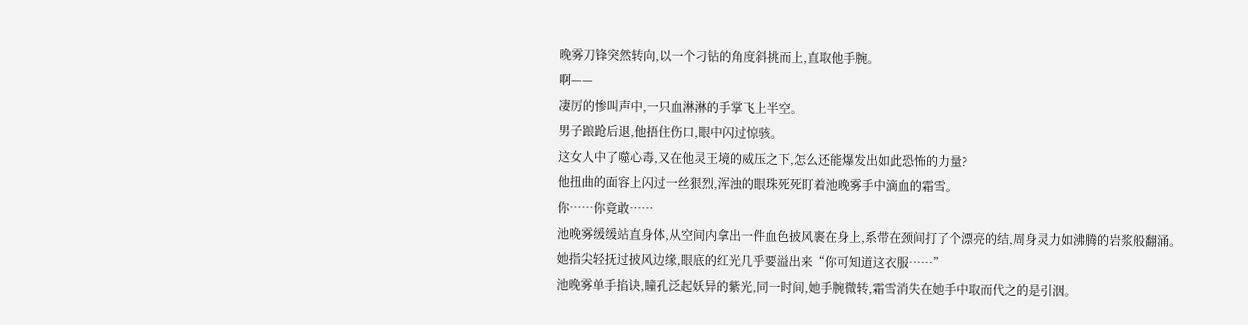晚雾刀锋突然转向,以一个刁钻的角度斜挑而上,直取他手腕。
啊——
凄厉的惨叫声中,一只血淋淋的手掌飞上半空。
男子踉跄后退,他捂住伤口,眼中闪过惊骇。
这女人中了噬心毒,又在他灵王境的威压之下,怎么还能爆发出如此恐怖的力量?
他扭曲的面容上闪过一丝狠烈,浑浊的眼珠死死盯着池晚雾手中滴血的霜雪。
你……你竟敢……
池晚雾缓缓站直身体,从空间内拿出一件血色披风裹在身上,系带在颈间打了个漂亮的结,周身灵力如沸腾的岩浆般翻涌。
她指尖轻抚过披风边缘,眼底的红光几乎要溢出来“你可知道这衣服……”
池晚雾单手掐诀,瞳孔泛起妖异的紫光,同一时间,她手腕微转,霜雪消失在她手中取而代之的是引洇。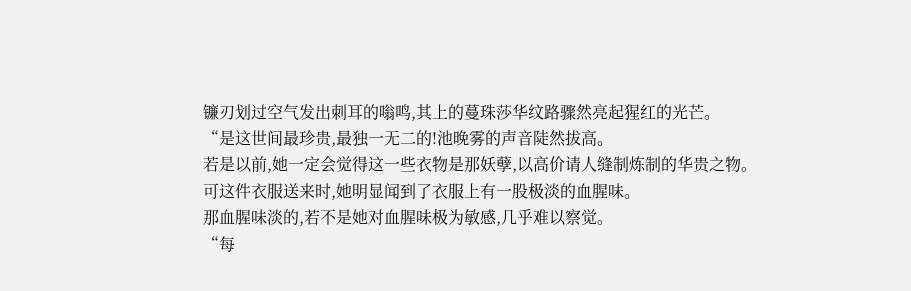镰刃划过空气发出刺耳的嗡鸣,其上的蔓珠莎华纹路骤然亮起猩红的光芒。
“是这世间最珍贵,最独一无二的!池晚雾的声音陡然拔高。
若是以前,她一定会觉得这一些衣物是那妖孽,以高价请人缝制炼制的华贵之物。
可这件衣服送来时,她明显闻到了衣服上有一股极淡的血腥味。
那血腥味淡的,若不是她对血腥味极为敏感,几乎难以察觉。
“每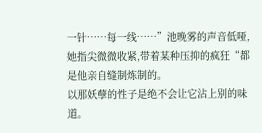一针……每一线……”池晚雾的声音低哑,她指尖微微收紧,带着某种压抑的疯狂“都是他亲自缝制炼制的。
以那妖孽的性子是绝不会让它沾上别的味道。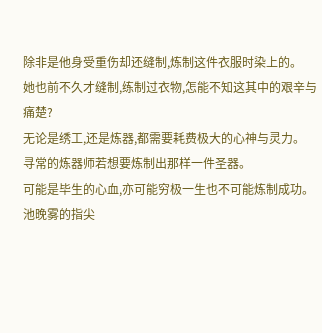除非是他身受重伤却还缝制,炼制这件衣服时染上的。
她也前不久才缝制,练制过衣物,怎能不知这其中的艰辛与痛楚?
无论是绣工,还是炼器,都需要耗费极大的心神与灵力。
寻常的炼器师若想要炼制出那样一件圣器。
可能是毕生的心血,亦可能穷极一生也不可能炼制成功。
池晚雾的指尖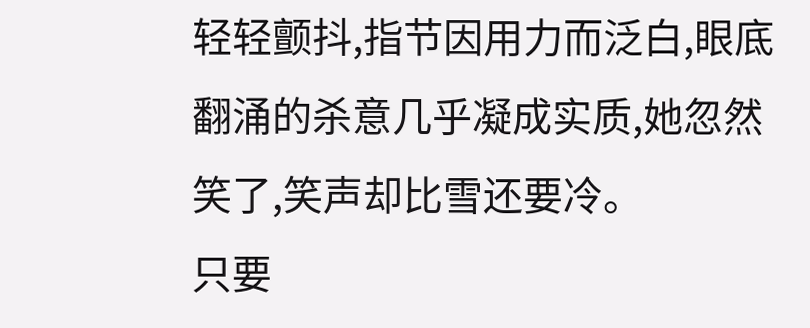轻轻颤抖,指节因用力而泛白,眼底翻涌的杀意几乎凝成实质,她忽然笑了,笑声却比雪还要冷。
只要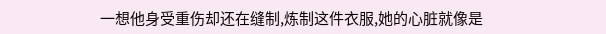一想他身受重伤却还在缝制,炼制这件衣服,她的心脏就像是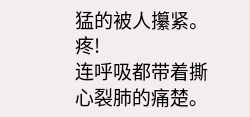猛的被人攥紧。
疼!
连呼吸都带着撕心裂肺的痛楚。